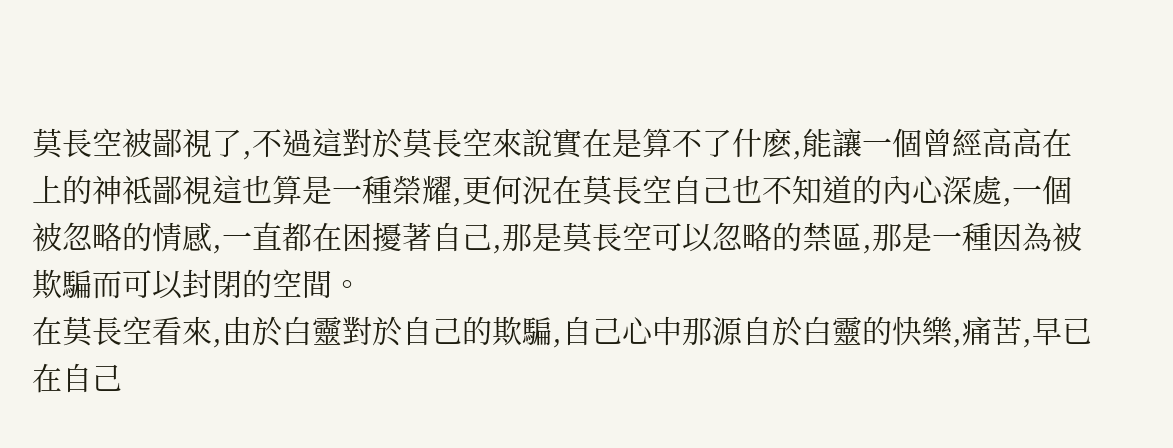莫長空被鄙視了,不過這對於莫長空來說實在是算不了什麽,能讓一個曾經高高在上的神祗鄙視這也算是一種榮耀,更何況在莫長空自己也不知道的內心深處,一個被忽略的情感,一直都在困擾著自己,那是莫長空可以忽略的禁區,那是一種因為被欺騙而可以封閉的空間。
在莫長空看來,由於白靈對於自己的欺騙,自己心中那源自於白靈的快樂,痛苦,早已在自己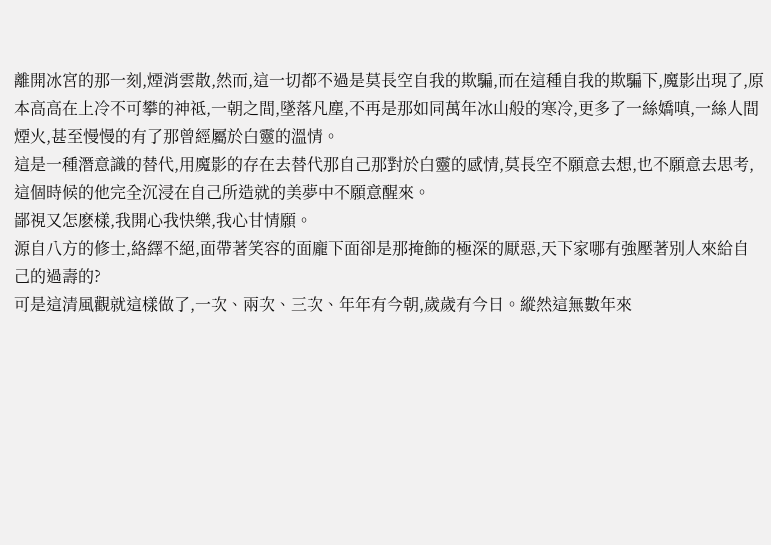離開冰宮的那一刻,煙消雲散,然而,這一切都不過是莫長空自我的欺騙,而在這種自我的欺騙下,魔影出現了,原本高高在上冷不可攀的神祗,一朝之間,墜落凡塵,不再是那如同萬年冰山般的寒冷,更多了一絲嬌嗔,一絲人間煙火,甚至慢慢的有了那曾經屬於白靈的溫情。
這是一種潛意識的替代,用魔影的存在去替代那自己那對於白靈的感情,莫長空不願意去想,也不願意去思考,這個時候的他完全沉浸在自己所造就的美夢中不願意醒來。
鄙視又怎麽樣,我開心我快樂,我心甘情願。
源自八方的修士,絡繹不絕,面帶著笑容的面龐下面卻是那掩飾的極深的厭惡,天下家哪有強壓著別人來給自己的過壽的?
可是這清風觀就這樣做了,一次、兩次、三次、年年有今朝,歲歲有今日。縱然這無數年來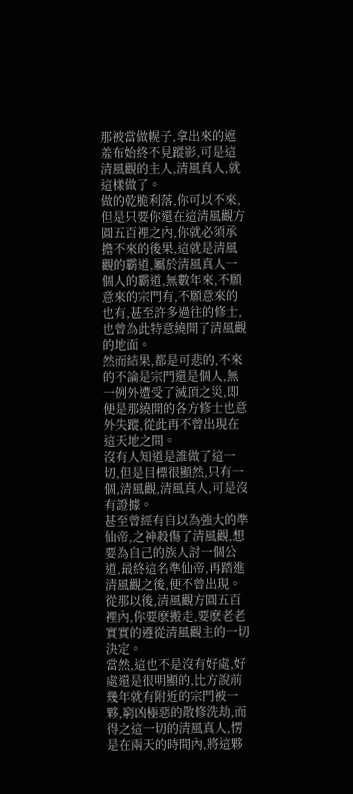那被當做幌子,拿出來的遮羞布始終不見蹤影,可是這清風觀的主人,清風真人,就這樣做了。
做的乾脆利落,你可以不來,但是只要你還在這清風觀方圓五百裡之內,你就必須承擔不來的後果,這就是清風觀的霸道,屬於清風真人一個人的霸道,無數年來,不願意來的宗門有,不願意來的也有,甚至許多過往的修士,也曾為此特意繞開了清風觀的地面。
然而結果,都是可悲的,不來的不論是宗門還是個人,無一例外遭受了滅頂之災,即便是那繞開的各方修士也意外失蹤,從此再不曾出現在這天地之間。
沒有人知道是誰做了這一切,但是目標很顯然,只有一個,清風觀,清風真人,可是沒有證據。
甚至曾經有自以為強大的準仙帝,之神殺傷了清風觀,想要為自己的族人討一個公道,最終這名準仙帝,再踏進清風觀之後,便不曾出現。
從那以後,清風觀方圓五百裡內,你要麽搬走,要麽老老實實的遵從清風觀主的一切決定。
當然,這也不是沒有好處,好處還是很明顯的,比方說前幾年就有附近的宗門被一夥,窮凶極惡的散修洗劫,而得之這一切的清風真人,愣是在兩天的時間內,將這夥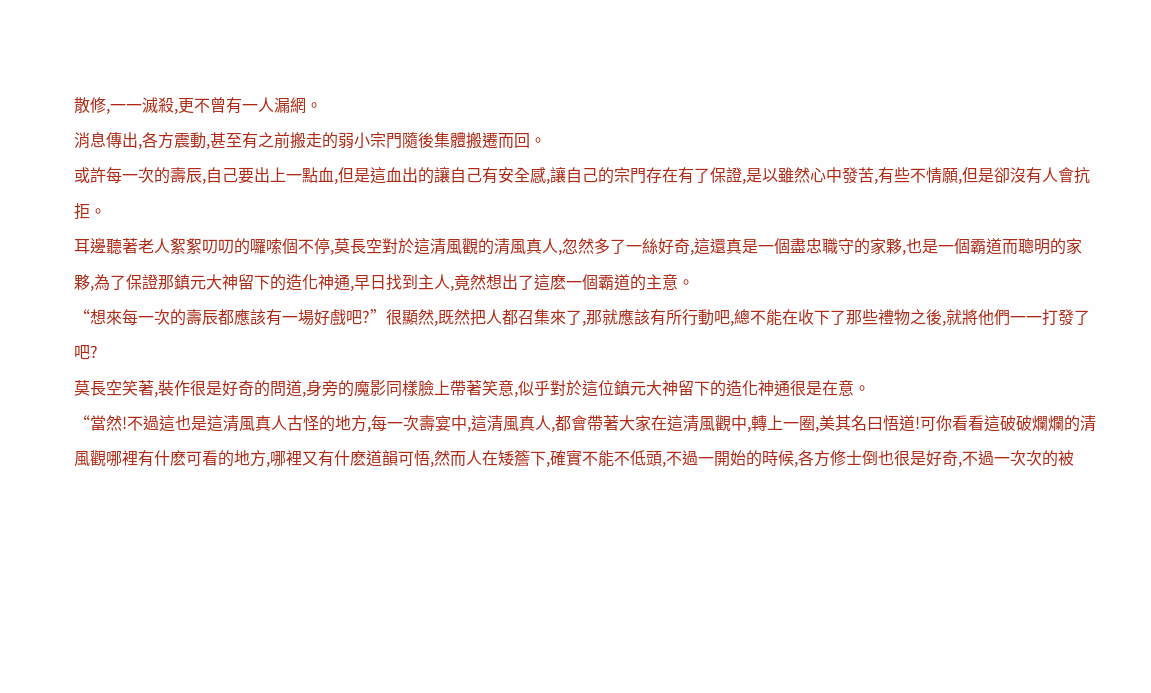散修,一一滅殺,更不曾有一人漏網。
消息傳出,各方震動,甚至有之前搬走的弱小宗門隨後集體搬遷而回。
或許每一次的壽辰,自己要出上一點血,但是這血出的讓自己有安全感,讓自己的宗門存在有了保證,是以雖然心中發苦,有些不情願,但是卻沒有人會抗拒。
耳邊聽著老人絮絮叨叨的囉嗦個不停,莫長空對於這清風觀的清風真人,忽然多了一絲好奇,這還真是一個盡忠職守的家夥,也是一個霸道而聰明的家夥,為了保證那鎮元大神留下的造化神通,早日找到主人,竟然想出了這麽一個霸道的主意。
“想來每一次的壽辰都應該有一場好戲吧?”很顯然,既然把人都召集來了,那就應該有所行動吧,總不能在收下了那些禮物之後,就將他們一一打發了吧?
莫長空笑著,裝作很是好奇的問道,身旁的魔影同樣臉上帶著笑意,似乎對於這位鎮元大神留下的造化神通很是在意。
“當然!不過這也是這清風真人古怪的地方,每一次壽宴中,這清風真人,都會帶著大家在這清風觀中,轉上一圈,美其名曰悟道!可你看看這破破爛爛的清風觀哪裡有什麽可看的地方,哪裡又有什麽道韻可悟,然而人在矮簷下,確實不能不低頭,不過一開始的時候,各方修士倒也很是好奇,不過一次次的被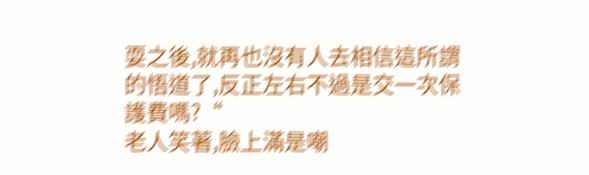耍之後,就再也沒有人去相信這所謂的悟道了,反正左右不過是交一次保護費嗎?“
老人笑著,臉上滿是嘲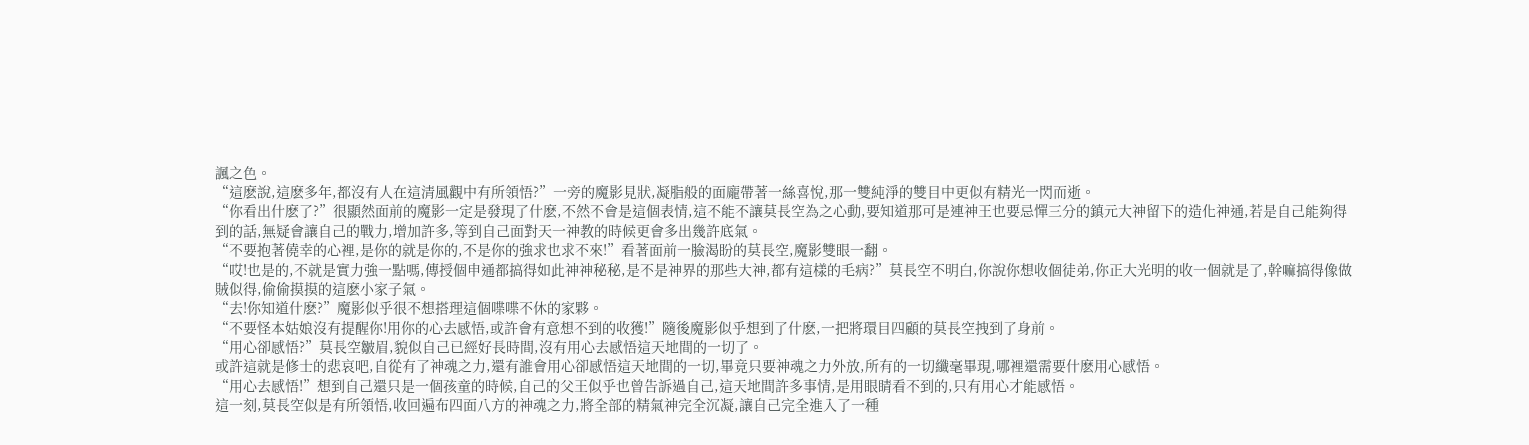諷之色。
“這麽說,這麽多年,都沒有人在這清風觀中有所領悟?”一旁的魔影見狀,凝脂般的面龐帶著一絲喜悅,那一雙純淨的雙目中更似有精光一閃而逝。
“你看出什麽了?”很顯然面前的魔影一定是發現了什麽,不然不會是這個表情,這不能不讓莫長空為之心動,要知道那可是連神王也要忌憚三分的鎮元大神留下的造化神通,若是自己能夠得到的話,無疑會讓自己的戰力,增加許多,等到自己面對天一神教的時候更會多出幾許底氣。
“不要抱著僥幸的心裡,是你的就是你的,不是你的強求也求不來!”看著面前一臉渴盼的莫長空,魔影雙眼一翻。
“哎!也是的,不就是實力強一點嗎,傳授個申通都搞得如此神神秘秘,是不是神界的那些大神,都有這樣的毛病?”莫長空不明白,你說你想收個徒弟,你正大光明的收一個就是了,幹嘛搞得像做賊似得,偷偷摸摸的這麽小家子氣。
“去!你知道什麽?”魔影似乎很不想搭理這個喋喋不休的家夥。
“不要怪本姑娘沒有提醒你!用你的心去感悟,或許會有意想不到的收獲!”隨後魔影似乎想到了什麽,一把將環目四顧的莫長空拽到了身前。
“用心卻感悟?”莫長空皺眉,貌似自己已經好長時間,沒有用心去感悟這天地間的一切了。
或許這就是修士的悲哀吧,自從有了神魂之力,還有誰會用心卻感悟這天地間的一切,畢竟只要神魂之力外放,所有的一切纖毫畢現,哪裡還需要什麽用心感悟。
“用心去感悟!”想到自己還只是一個孩童的時候,自己的父王似乎也曾告訴過自己,這天地間許多事情,是用眼睛看不到的,只有用心才能感悟。
這一刻,莫長空似是有所領悟,收回遍布四面八方的神魂之力,將全部的精氣神完全沉凝,讓自己完全進入了一種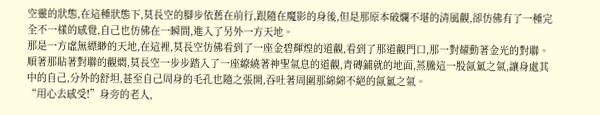空靈的狀態,在這種狀態下,莫長空的腳步依舊在前行,跟隨在魔影的身後,但是那原本破爛不堪的清風觀,卻仿佛有了一種完全不一樣的感覺,自己也仿佛在一瞬間,進入了另外一方天地。
那是一方虛無縹緲的天地,在這裡,莫長空仿佛看到了一座金碧輝煌的道觀,看到了那道觀門口,那一對耀動著金光的對聯。
順著那貼著對聯的觀燜,莫長空一步步踏入了一座繚繞著神聖氣息的道觀,青磚鋪就的地面,蒸騰這一股氤氳之氣,讓身處其中的自己,分外的舒坦,甚至自己周身的毛孔也隨之張開,吞吐著周圍那綿綿不絕的氤氳之氣。
“用心去感受!”身旁的老人,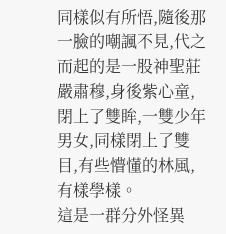同樣似有所悟,隨後那一臉的嘲諷不見,代之而起的是一股神聖莊嚴肅穆,身後紫心童,閉上了雙眸,一雙少年男女,同樣閉上了雙目,有些懵懂的林風,有樣學樣。
這是一群分外怪異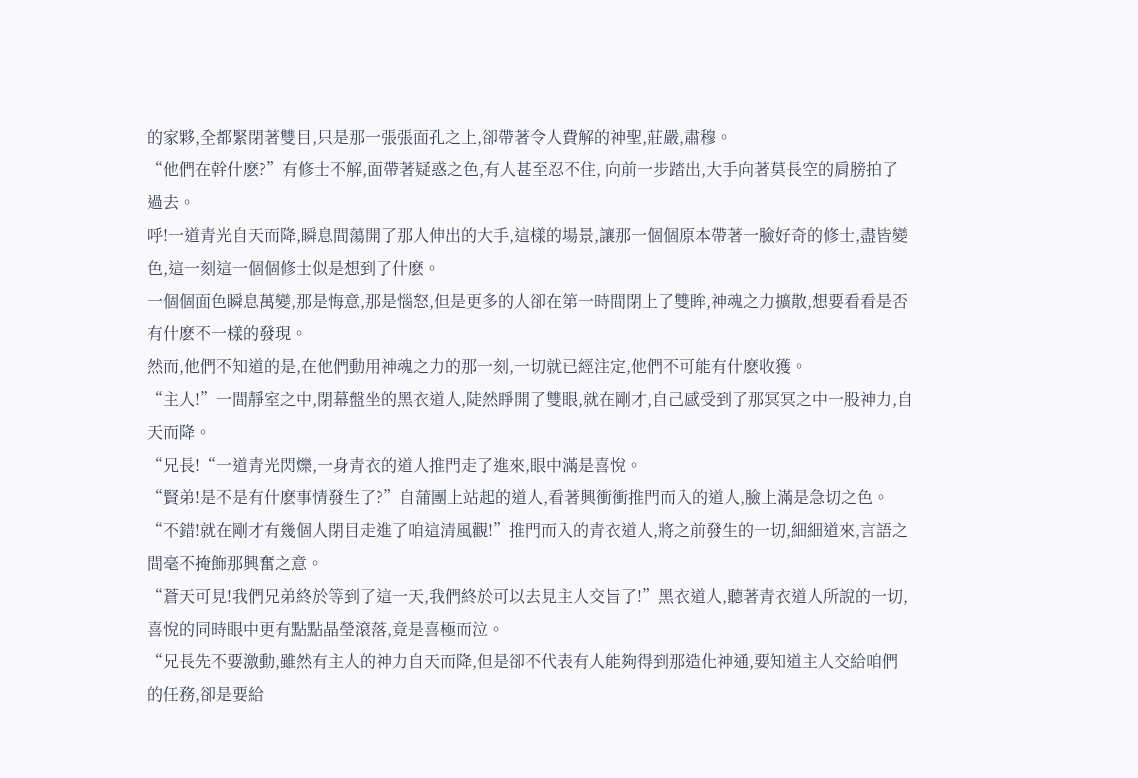的家夥,全都緊閉著雙目,只是那一張張面孔之上,卻帶著令人費解的神聖,莊嚴,肅穆。
“他們在幹什麽?”有修士不解,面帶著疑惑之色,有人甚至忍不住, 向前一步踏出,大手向著莫長空的肩膀拍了過去。
呼!一道青光自天而降,瞬息間蕩開了那人伸出的大手,這樣的場景,讓那一個個原本帶著一臉好奇的修士,盡皆變色,這一刻這一個個修士似是想到了什麽。
一個個面色瞬息萬變,那是悔意,那是惱怒,但是更多的人卻在第一時間閉上了雙眸,神魂之力擴散,想要看看是否有什麽不一樣的發現。
然而,他們不知道的是,在他們動用神魂之力的那一刻,一切就已經注定,他們不可能有什麽收獲。
“主人!”一間靜室之中,閉幕盤坐的黑衣道人,陡然睜開了雙眼,就在剛才,自己感受到了那冥冥之中一股神力,自天而降。
“兄長!“一道青光閃爍,一身青衣的道人推門走了進來,眼中滿是喜悅。
“賢弟!是不是有什麽事情發生了?”自蒲團上站起的道人,看著興衝衝推門而入的道人,臉上滿是急切之色。
“不錯!就在剛才有幾個人閉目走進了咱這清風觀!”推門而入的青衣道人,將之前發生的一切,細細道來,言語之間毫不掩飾那興奮之意。
“蒼天可見!我們兄弟終於等到了這一天,我們終於可以去見主人交旨了!”黑衣道人,聽著青衣道人所說的一切,喜悅的同時眼中更有點點晶瑩滾落,竟是喜極而泣。
“兄長先不要激動,雖然有主人的神力自天而降,但是卻不代表有人能夠得到那造化神通,要知道主人交給咱們的任務,卻是要給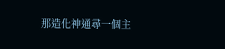那造化神通尋一個主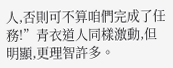人,否則可不算咱們完成了任務!”青衣道人同樣激動,但明顯,更理智許多。